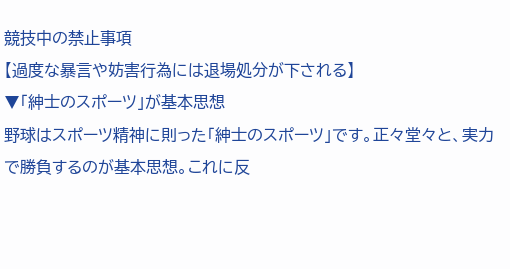競技中の禁止事項
【過度な暴言や妨害行為には退場処分が下される】
▼「紳士のスポーツ」が基本思想
野球はスポーツ精神に則った「紳士のスポーツ」です。正々堂々と、実力で勝負するのが基本思想。これに反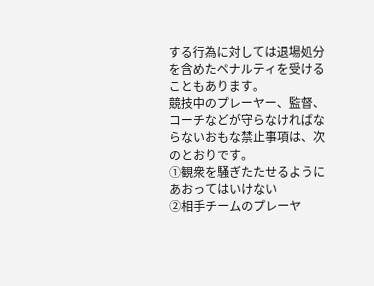する行為に対しては退場処分を含めたペナルティを受けることもあります。
競技中のプレーヤー、監督、コーチなどが守らなければならないおもな禁止事項は、次のとおりです。
①観衆を騒ぎたたせるようにあおってはいけない
②相手チームのプレーヤ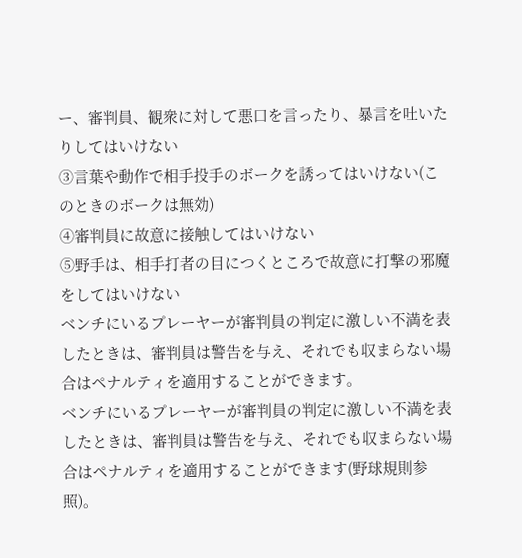ー、審判員、観衆に対して悪口を言ったり、暴言を吐いたりしてはいけない
③言葉や動作で相手投手のボークを誘ってはいけない(このときのボークは無効)
④審判員に故意に接触してはいけない
⑤野手は、相手打者の目につくところで故意に打撃の邪魔をしてはいけない
ベンチにいるプレーヤーが審判員の判定に激しい不満を表したときは、審判員は警告を与え、それでも収まらない場合はペナルティを適用することができます。
ベンチにいるプレーヤーが審判員の判定に激しい不満を表したときは、審判員は警告を与え、それでも収まらない場合はペナルティを適用することができます(野球規則参照)。